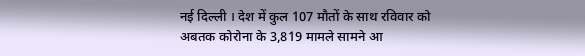नई दिल्ली । देश में कुल 107 मौतों के साथ रविवार को अबतक कोरोना के 3,819 मामले सामने आ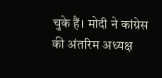चुके हैं। मोदी ने कांग्रेस की अंतरिम अध्यक्ष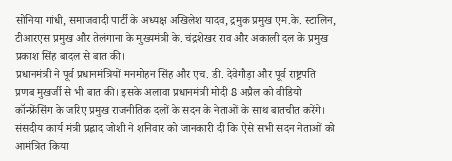सोनिया गांधी, समाजवादी पार्टी के अध्यक्ष अखिलेश यादव, द्रमुक प्रमुख एम.के. स्टालिन, टीआरएस प्रमुख और तेलंगाना के मुख्यमंत्री के. चंद्रशेखर राव और अकाली दल के प्रमुख प्रकाश सिंह बादल से बात की।
प्रधानमंत्री ने पूर्व प्रधानमंत्रियों मनमोहन सिंह और एच. डी. देवेगौड़ा और पूर्व राष्ट्रपति प्रणब मुखर्जी से भी बात की। इसके अलावा प्रधानमंत्री मोदी 8 अप्रैल को वीडियो कॉन्फ्रेंसिंग के जरिए प्रमुख राजनीतिक दलों के सदन के नेताओं के साथ बातचीत करेंगे। संसदीय कार्य मंत्री प्रह्लाद जोशी ने शनिवार को जानकारी दी कि ऐसे सभी सदन नेताओं को आमंत्रित किया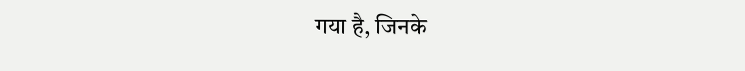गया है, जिनके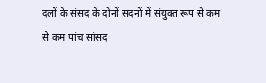दलों के संसद के दोनों सदनों में संयुक्त रूप से कम से कम पांच सांसद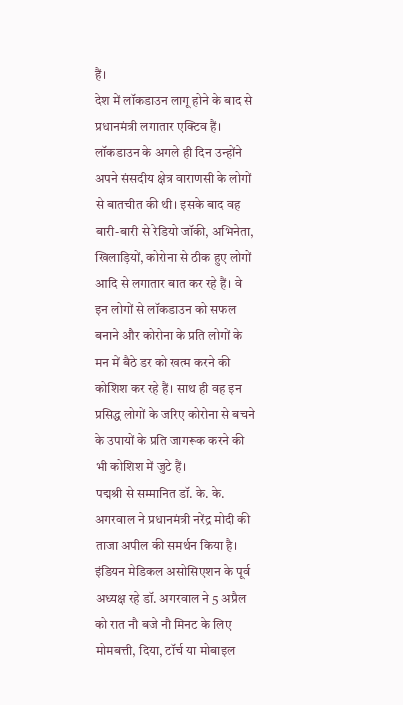हैं।
देश में लॉकडाउन लागू होने के बाद से प्रधानमंत्री लगातार एक्टिव हैं। लॉकडाउन के अगले ही दिन उन्होंने अपने संसदीय क्षेत्र वाराणसी के लोगों से बातचीत की थी। इसके बाद वह बारी-बारी से रेडियो जॉकी, अभिनेता, खिलाड़ियों, कोरोना से ठीक हुए लोगों आदि से लगातार बात कर रहे हैं। वे इन लोगों से लॉकडाउन को सफल बनाने और कोरोना के प्रति लोगों के मन में बैठे डर को खत्म करने की कोशिश कर रहे हैं। साथ ही वह इन प्रसिद्ध लोगों के जरिए कोरोना से बचने के उपायों के प्रति जागरूक करने की भी कोशिश में जुटे हैं।
पद्मश्री से सम्मानित डॉ. के. के. अगरवाल ने प्रधानमंत्री नरेंद्र मोदी की ताजा अपील की समर्थन किया है। इंडियन मेडिकल असोसिएशन के पूर्व अध्यक्ष रहे डॉ. अगरवाल ने 5 अप्रैल को रात नौ बजे नौ मिनट के लिए मोमबत्ती, दिया, टॉर्च या मोबाइल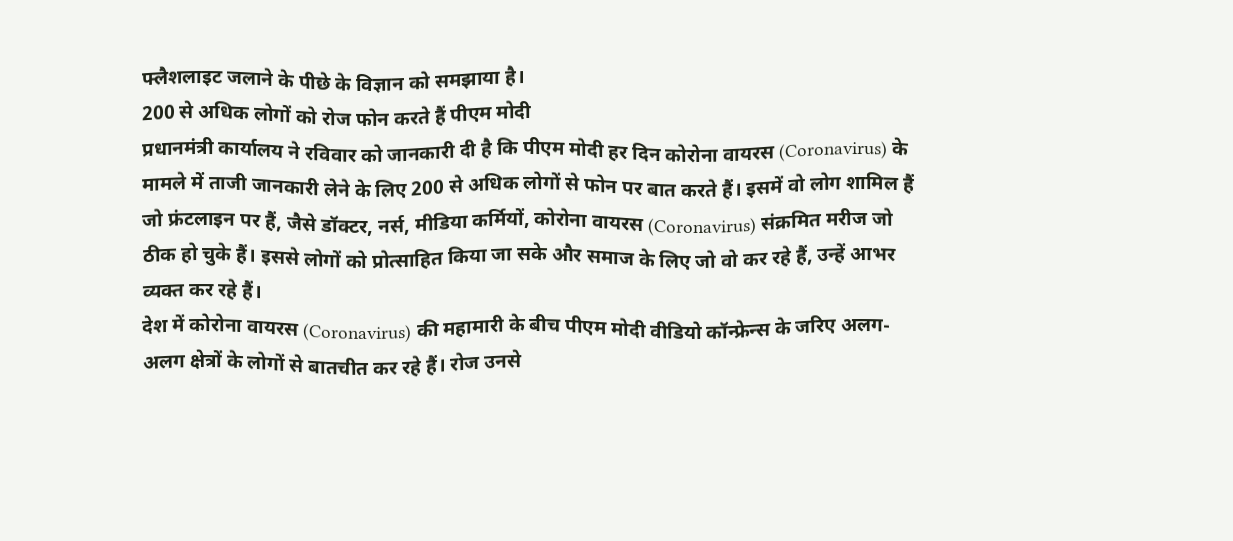फ्लैशलाइट जलाने के पीछे के विज्ञान को समझाया है।
200 से अधिक लोगों को रोज फोन करते हैं पीएम मोदी
प्रधानमंत्री कार्यालय ने रविवार को जानकारी दी है कि पीएम मोदी हर दिन कोरोना वायरस (Coronavirus) के मामले में ताजी जानकारी लेने के लिए 200 से अधिक लोगों से फोन पर बात करते हैं। इसमें वो लोग शामिल हैं जो फ्रंटलाइन पर हैं, जैसे डॉक्टर, नर्स, मीडिया कर्मियों, कोरोना वायरस (Coronavirus) संक्रमित मरीज जो ठीक हो चुके हैं। इससे लोगों को प्रोत्साहित किया जा सके और समाज के लिए जो वो कर रहे हैं, उन्हें आभर व्यक्त कर रहे हैं।
देश में कोरोना वायरस (Coronavirus) की महामारी के बीच पीएम मोदी वीडियो कॉन्फ्रेन्स के जरिए अलग-अलग क्षेत्रों के लोगों से बातचीत कर रहे हैं। रोज उनसे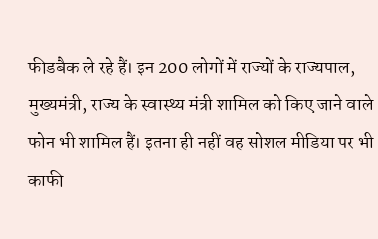फीडबैक ले रहे हैं। इन 200 लोगों में राज्यों के राज्यपाल, मुख्यमंत्री, राज्य के स्वास्थ्य मंत्री शामिल को किए जाने वाले फोन भी शामिल हैं। इतना ही नहीं वह सोशल मीडिया पर भी काफी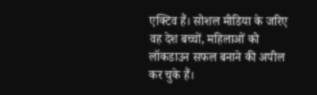एक्टिव हैं। सोशल मीडिया के जरिए वह देश बच्चों, महिलाओं को लॉकडाउन सफल बनाने की अपील कर चुके हैं।